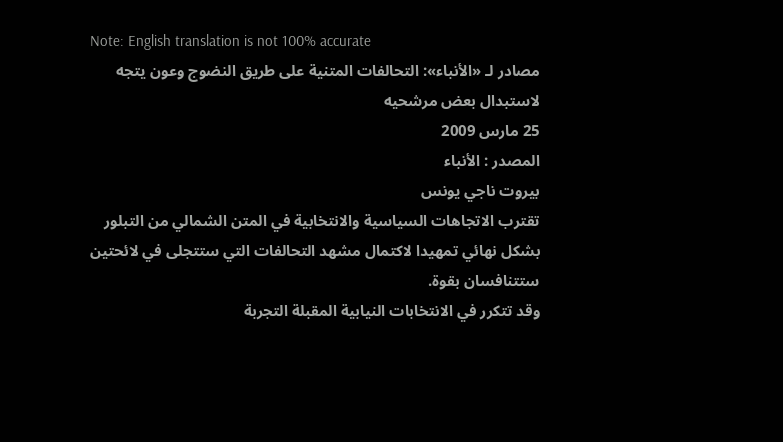Note: English translation is not 100% accurate
مصادر لـ «الأنباء»: التحالفات المتنية على طريق النضوج وعون يتجه لاستبدال بعض مرشحيه
25 مارس 2009
المصدر : الأنباء
بيروت ناجي يونس
تقترب الاتجاهات السياسية والانتخابية في المتن الشمالي من التبلور بشكل نهائي تمهيدا لاكتمال مشهد التحالفات التي ستتجلى في لائحتين ستتنافسان بقوة.
وقد تتكرر في الانتخابات النيابية المقبلة التجربة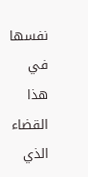نفسها في هذا القضاء الذي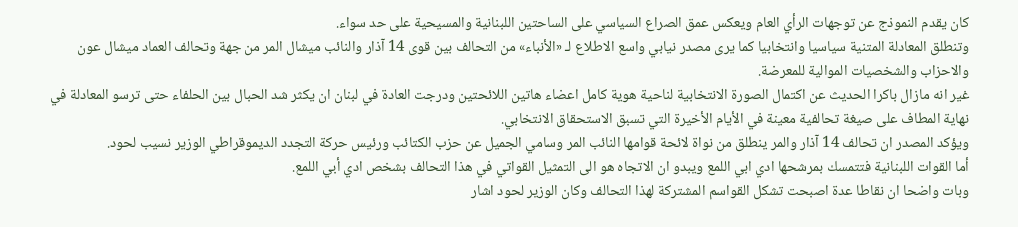كان يقدم النموذج عن توجهات الرأي العام ويعكس عمق الصراع السياسي على الساحتين اللبنانية والمسيحية على حد سواء.
وتنطلق المعادلة المتنية سياسيا وانتخابيا كما يرى مصدر نيابي واسع الاطلاع لـ «الأنباء» من التحالف بين قوى 14 آذار والنائب ميشال المر من جهة وتحالف العماد ميشال عون والاحزاب والشخصيات الموالية للمعرضة.
غير انه مازال باكرا الحديث عن اكتمال الصورة الانتخابية لناحية هوية كامل اعضاء هاتين اللائحتين ودرجت العادة في لبنان ان يكثر شد الحبال بين الحلفاء حتى ترسو المعادلة في نهاية المطاف على صيغة تحالفية معينة في الأيام الأخيرة التي تسبق الاستحقاق الانتخابي.
ويؤكد المصدر ان تحالف 14 آذار والمر ينطلق من نواة لائحة قوامها النائب المر وسامي الجميل عن حزب الكتائب ورئيس حركة التجدد الديموقراطي الوزير نسيب لحود.
أما القوات اللبنانية فتتمسك بمرشحها ادي ابي اللمع ويبدو ان الاتجاه هو الى التمثيل القواتي في هذا التحالف بشخص ادي أبي اللمع.
وبات واضحا ان نقاطا عدة اصبحت تشكل القواسم المشتركة لهذا التحالف وكان الوزير لحود اشار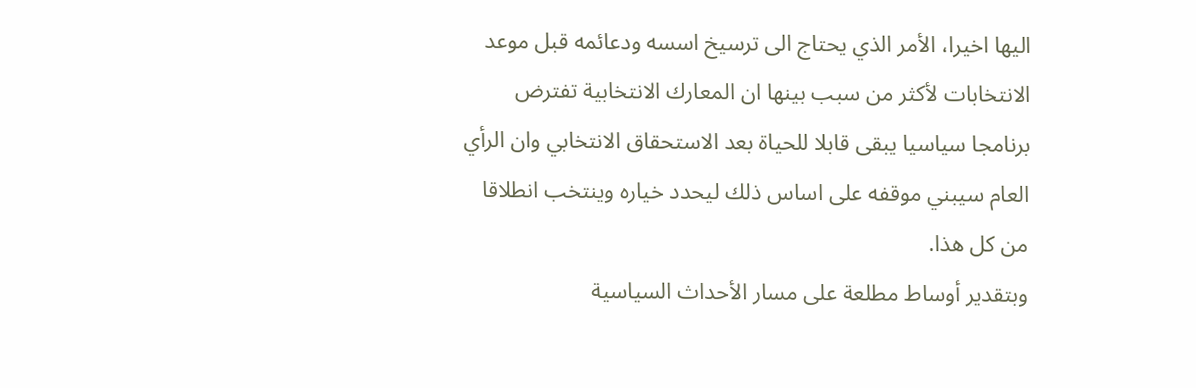اليها اخيرا، الأمر الذي يحتاج الى ترسيخ اسسه ودعائمه قبل موعد الانتخابات لأكثر من سبب بينها ان المعارك الانتخابية تفترض برنامجا سياسيا يبقى قابلا للحياة بعد الاستحقاق الانتخابي وان الرأي العام سيبني موقفه على اساس ذلك ليحدد خياره وينتخب انطلاقا من كل هذا.
وبتقدير أوساط مطلعة على مسار الأحداث السياسية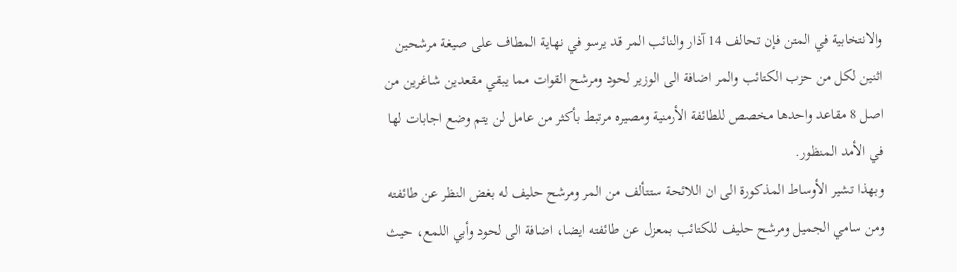والانتخابية في المتن فإن تحالف 14 آذار والنائب المر قد يرسو في نهاية المطاف على صيغة مرشحين اثنين لكل من حزب الكتائب والمر اضافة الى الوزير لحود ومرشح القوات مما يبقي مقعدين شاغرين من اصل 8 مقاعد واحدها مخصص للطائفة الأرمنية ومصيره مرتبط بأكثر من عامل لن يتم وضع اجابات لها في الأمد المنظور.
وبهذا تشير الأوساط المذكورة الى ان اللائحة ستتألف من المر ومرشح حليف له بغض النظر عن طائفته ومن سامي الجميل ومرشح حليف للكتائب بمعزل عن طائفته ايضا، اضافة الى لحود وأبي اللمع، حيث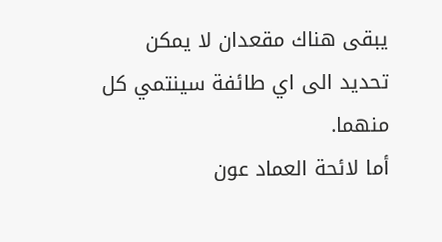يبقى هناك مقعدان لا يمكن تحديد الى اي طائفة سينتمي كل منهما.
أما لائحة العماد عون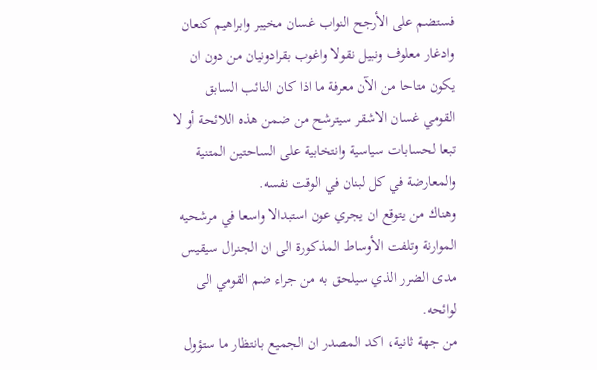فستضم على الأرجح النواب غسان مخيبر وابراهيم كنعان وادغار معلوف ونبيل نقولا واغوب بقرادونيان من دون ان يكون متاحا من الآن معرفة ما اذا كان النائب السابق القومي غسان الاشقر سيترشح من ضمن هذه اللائحة أو لا تبعا لحسابات سياسية وانتخابية على الساحتين المتنية والمعارضة في كل لبنان في الوقت نفسه.
وهناك من يتوقع ان يجري عون استبدالا واسعا في مرشحيه الموارنة وتلفت الأوساط المذكورة الى ان الجنرال سيقيس مدى الضرر الذي سيلحق به من جراء ضم القومي الى لوائحه.
من جهة ثانية، اكد المصدر ان الجميع بانتظار ما ستؤول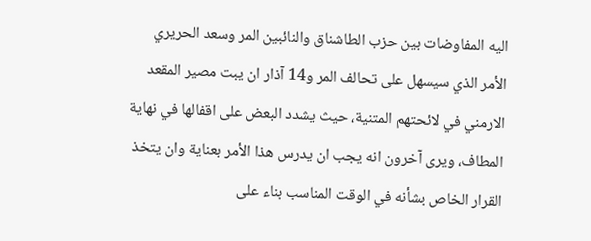اليه المفاوضات بين حزب الطاشناق والنائبين المر وسعد الحريري الأمر الذي سيسهل على تحالف المر و14 آذار ان يبت مصير المقعد الارمني في لائحتهم المتنية، حيث يشدد البعض على اقفالها في نهاية المطاف، ويرى آخرون انه يجب ان يدرس هذا الأمر بعناية وان يتخذ القرار الخاص بشأنه في الوقت المناسب بناء على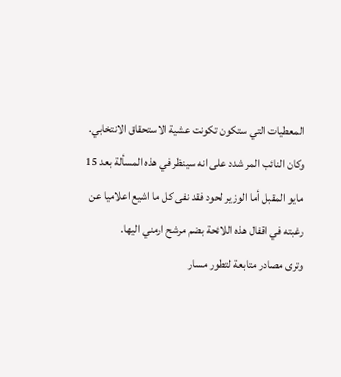المعطيات التي ستكون تكونت عشية الاستحقاق الانتخابي.
وكان النائب المر شدد على انه سينظر في هذه المسألة بعد 15 مايو المقبل أما الوزير لحود فقد نفى كل ما اشيع اعلاميا عن رغبته في اقفال هذه اللائحة بضم مرشح ارمني اليها.
وترى مصادر متابعة لتطور مسار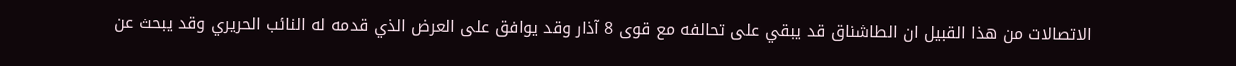الاتصالات من هذا القبيل ان الطاشناق قد يبقي على تحالفه مع قوى 8 آذار وقد يوافق على العرض الذي قدمه له النائب الحريري وقد يبحث عن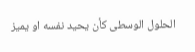الحلول الوسطى كأن يحيد نفسه او يميز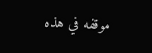موقفه في هذه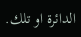الدائرة او تلك.